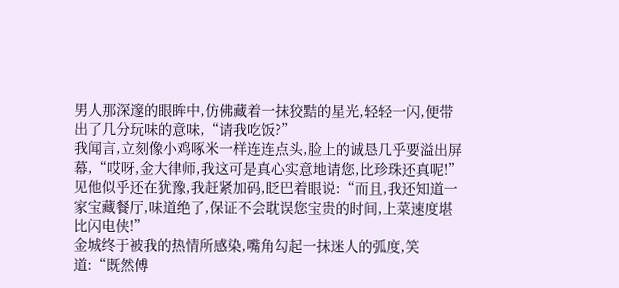男人那深邃的眼眸中,仿佛藏着一抹狡黠的星光,轻轻一闪,便带出了几分玩味的意味,“请我吃饭?”
我闻言,立刻像小鸡啄米一样连连点头,脸上的诚恳几乎要溢出屏幕,“哎呀,金大律师,我这可是真心实意地请您,比珍珠还真呢!”
见他似乎还在犹豫,我赶紧加码,眨巴着眼说:“而且,我还知道一家宝藏餐厅,味道绝了,保证不会耽误您宝贵的时间,上菜速度堪比闪电侠!”
金城终于被我的热情所感染,嘴角勾起一抹迷人的弧度,笑道:“既然傅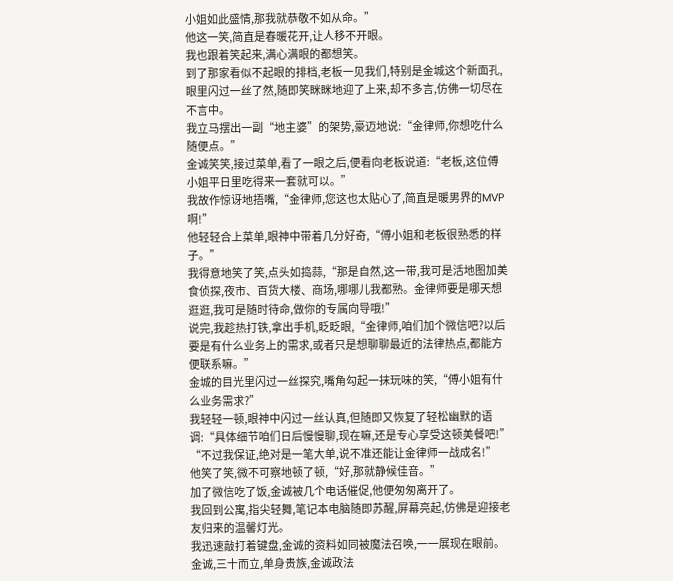小姐如此盛情,那我就恭敬不如从命。”
他这一笑,简直是春暖花开,让人移不开眼。
我也跟着笑起来,满心满眼的都想笑。
到了那家看似不起眼的排档,老板一见我们,特别是金城这个新面孔,眼里闪过一丝了然,随即笑眯眯地迎了上来,却不多言,仿佛一切尽在不言中。
我立马摆出一副“地主婆”的架势,豪迈地说:“金律师,你想吃什么随便点。”
金诚笑笑,接过菜单,看了一眼之后,便看向老板说道:“老板,这位傅小姐平日里吃得来一套就可以。”
我故作惊讶地捂嘴,“金律师,您这也太贴心了,简直是暖男界的MVP啊!”
他轻轻合上菜单,眼神中带着几分好奇,“傅小姐和老板很熟悉的样子。”
我得意地笑了笑,点头如捣蒜,“那是自然,这一带,我可是活地图加美食侦探,夜市、百货大楼、商场,哪哪儿我都熟。金律师要是哪天想逛逛,我可是随时待命,做你的专属向导哦!”
说完,我趁热打铁,拿出手机,眨眨眼,“金律师,咱们加个微信吧?以后要是有什么业务上的需求,或者只是想聊聊最近的法律热点,都能方便联系嘛。”
金城的目光里闪过一丝探究,嘴角勾起一抹玩味的笑,“傅小姐有什么业务需求?”
我轻轻一顿,眼神中闪过一丝认真,但随即又恢复了轻松幽默的语调:“具体细节咱们日后慢慢聊,现在嘛,还是专心享受这顿美餐吧!”
“不过我保证,绝对是一笔大单,说不准还能让金律师一战成名!”
他笑了笑,微不可察地顿了顿,“好,那就静候佳音。”
加了微信吃了饭,金诚被几个电话催促,他便匆匆离开了。
我回到公寓,指尖轻舞,笔记本电脑随即苏醒,屏幕亮起,仿佛是迎接老友归来的温馨灯光。
我迅速敲打着键盘,金诚的资料如同被魔法召唤,一一展现在眼前。
金诚,三十而立,单身贵族,金诚政法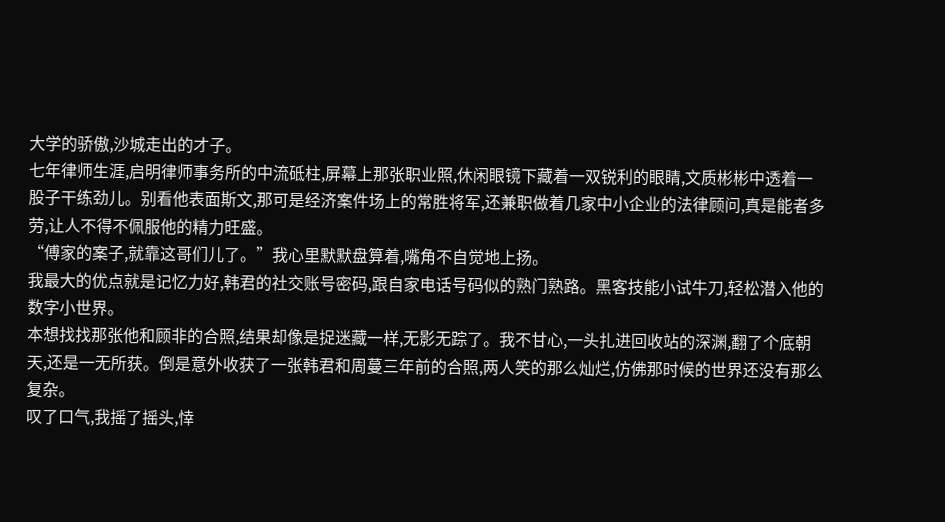大学的骄傲,沙城走出的才子。
七年律师生涯,启明律师事务所的中流砥柱,屏幕上那张职业照,休闲眼镜下藏着一双锐利的眼睛,文质彬彬中透着一股子干练劲儿。别看他表面斯文,那可是经济案件场上的常胜将军,还兼职做着几家中小企业的法律顾问,真是能者多劳,让人不得不佩服他的精力旺盛。
“傅家的案子,就靠这哥们儿了。”我心里默默盘算着,嘴角不自觉地上扬。
我最大的优点就是记忆力好,韩君的社交账号密码,跟自家电话号码似的熟门熟路。黑客技能小试牛刀,轻松潜入他的数字小世界。
本想找找那张他和顾非的合照,结果却像是捉迷藏一样,无影无踪了。我不甘心,一头扎进回收站的深渊,翻了个底朝天,还是一无所获。倒是意外收获了一张韩君和周蔓三年前的合照,两人笑的那么灿烂,仿佛那时候的世界还没有那么复杂。
叹了口气,我摇了摇头,悻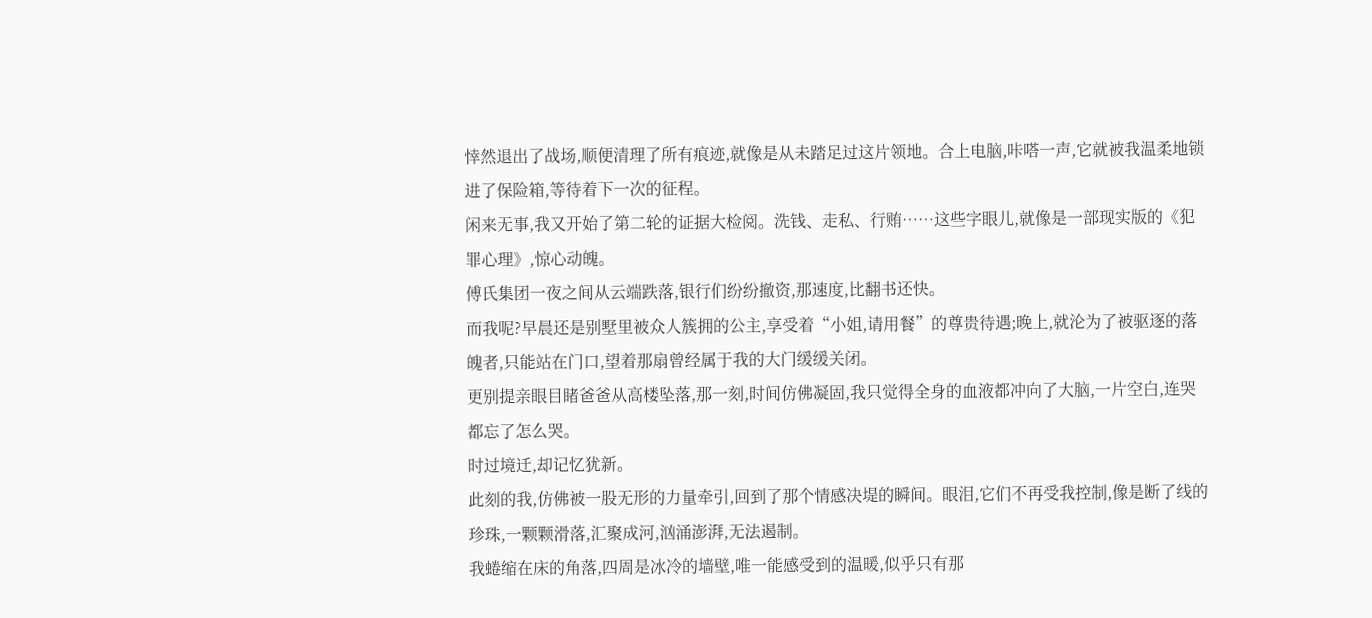悻然退出了战场,顺便清理了所有痕迹,就像是从未踏足过这片领地。合上电脑,咔嗒一声,它就被我温柔地锁进了保险箱,等待着下一次的征程。
闲来无事,我又开始了第二轮的证据大检阅。洗钱、走私、行贿……这些字眼儿,就像是一部现实版的《犯罪心理》,惊心动魄。
傅氏集团一夜之间从云端跌落,银行们纷纷撤资,那速度,比翻书还快。
而我呢?早晨还是别墅里被众人簇拥的公主,享受着“小姐,请用餐”的尊贵待遇;晚上,就沦为了被驱逐的落魄者,只能站在门口,望着那扇曾经属于我的大门缓缓关闭。
更别提亲眼目睹爸爸从高楼坠落,那一刻,时间仿佛凝固,我只觉得全身的血液都冲向了大脑,一片空白,连哭都忘了怎么哭。
时过境迁,却记忆犹新。
此刻的我,仿佛被一股无形的力量牵引,回到了那个情感决堤的瞬间。眼泪,它们不再受我控制,像是断了线的珍珠,一颗颗滑落,汇聚成河,汹涌澎湃,无法遏制。
我蜷缩在床的角落,四周是冰冷的墙壁,唯一能感受到的温暖,似乎只有那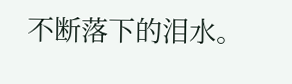不断落下的泪水。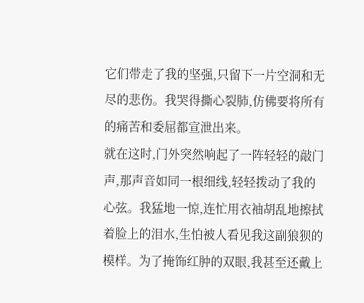它们带走了我的坚强,只留下一片空洞和无尽的悲伤。我哭得撕心裂肺,仿佛要将所有的痛苦和委屈都宣泄出来。
就在这时,门外突然响起了一阵轻轻的敲门声,那声音如同一根细线,轻轻拨动了我的心弦。我猛地一惊,连忙用衣袖胡乱地擦拭着脸上的泪水,生怕被人看见我这副狼狈的模样。为了掩饰红肿的双眼,我甚至还戴上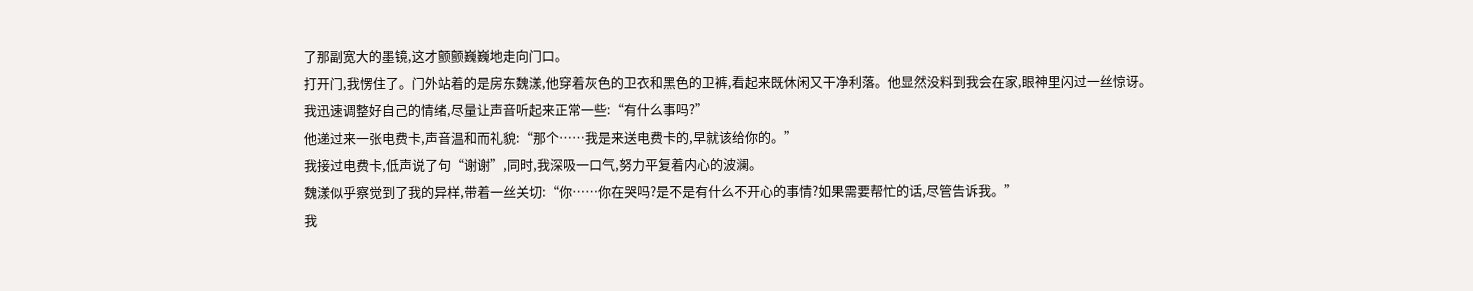了那副宽大的墨镜,这才颤颤巍巍地走向门口。
打开门,我愣住了。门外站着的是房东魏漾,他穿着灰色的卫衣和黑色的卫裤,看起来既休闲又干净利落。他显然没料到我会在家,眼神里闪过一丝惊讶。
我迅速调整好自己的情绪,尽量让声音听起来正常一些:“有什么事吗?”
他递过来一张电费卡,声音温和而礼貌:“那个……我是来送电费卡的,早就该给你的。”
我接过电费卡,低声说了句“谢谢”,同时,我深吸一口气,努力平复着内心的波澜。
魏漾似乎察觉到了我的异样,带着一丝关切:“你……你在哭吗?是不是有什么不开心的事情?如果需要帮忙的话,尽管告诉我。”
我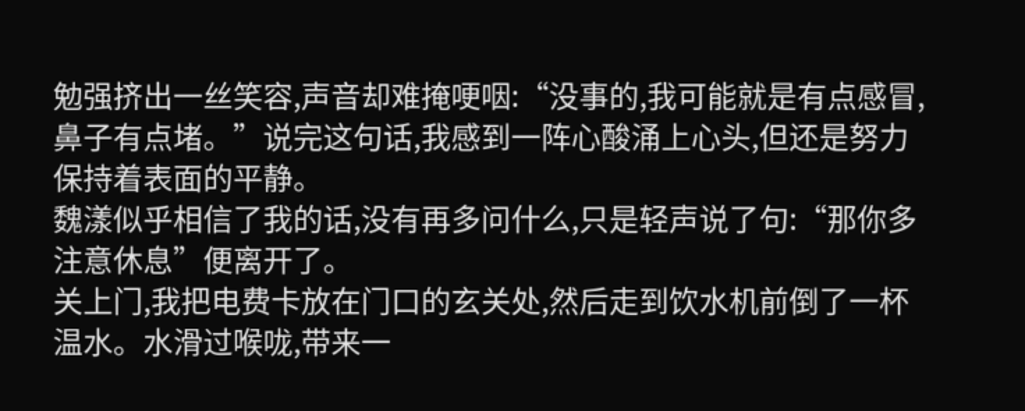勉强挤出一丝笑容,声音却难掩哽咽:“没事的,我可能就是有点感冒,鼻子有点堵。”说完这句话,我感到一阵心酸涌上心头,但还是努力保持着表面的平静。
魏漾似乎相信了我的话,没有再多问什么,只是轻声说了句:“那你多注意休息”便离开了。
关上门,我把电费卡放在门口的玄关处,然后走到饮水机前倒了一杯温水。水滑过喉咙,带来一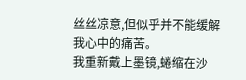丝丝凉意,但似乎并不能缓解我心中的痛苦。
我重新戴上墨镜,蜷缩在沙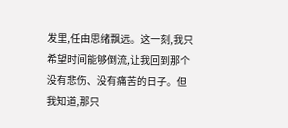发里,任由思绪飘远。这一刻,我只希望时间能够倒流,让我回到那个没有悲伤、没有痛苦的日子。但我知道,那只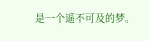是一个遥不可及的梦。